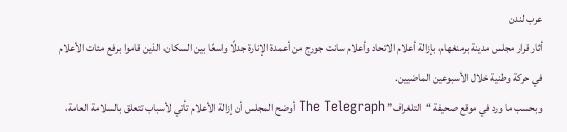عرب لندن
أثار قرار مجلس مدينة برمنغهام، بإزالة أعلام الاتحاد وأعلام سانت جورج من أعمدة الإنارة جدلًا واسعًا بين السكان، الذين قاموا برفع مئات الأعلام في حركة وطنية خلال الأسبوعين الماضيين.
وبحسب ما ورد في موقع صحيفة “التلغراف” The Telegraph أوضح المجلس أن إزالة الأعلام تأتي لأسباب تتعلق بالسلامة العامة،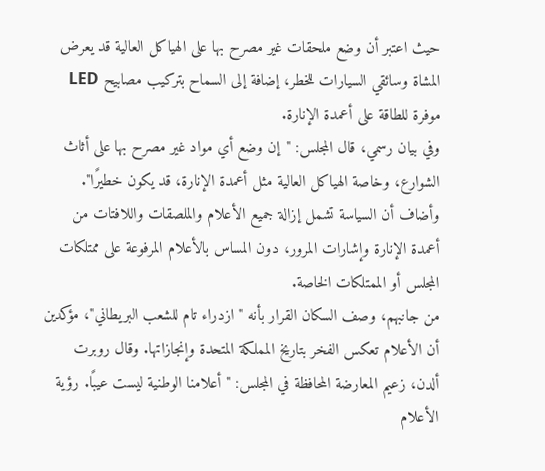حيث اعتبر أن وضع ملحقات غير مصرح بها على الهياكل العالية قد يعرض المشاة وسائقي السيارات للخطر، إضافة إلى السماح بتركيب مصابيح LED موفرة للطاقة على أعمدة الإنارة.
وفي بيان رسمي، قال المجلس: "إن وضع أي مواد غير مصرح بها على أثاث الشوارع، وخاصة الهياكل العالية مثل أعمدة الإنارة، قد يكون خطيرًا". وأضاف أن السياسة تشمل إزالة جميع الأعلام والملصقات واللافتات من أعمدة الإنارة وإشارات المرور، دون المساس بالأعلام المرفوعة على ممتلكات المجلس أو الممتلكات الخاصة.
من جانبهم، وصف السكان القرار بأنه "ازدراء تام للشعب البريطاني"، مؤكدين أن الأعلام تعكس الفخر بتاريخ المملكة المتحدة وإنجازاتها. وقال روبرت ألدن، زعيم المعارضة المحافظة في المجلس: "أعلامنا الوطنية ليست عيبًا. رؤية الأعلام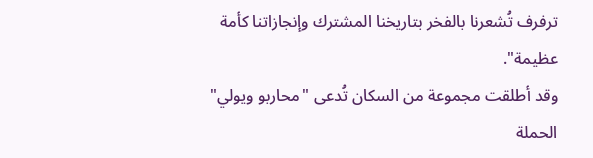ترفرف تُشعرنا بالفخر بتاريخنا المشترك وإنجازاتنا كأمة عظيمة".
وقد أطلقت مجموعة من السكان تُدعى "محاربو ويولي" الحملة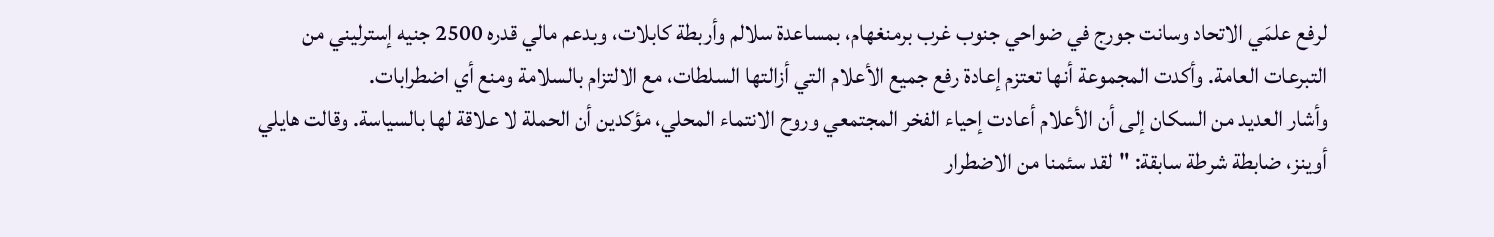لرفع علمَي الاتحاد وسانت جورج في ضواحي جنوب غرب برمنغهام، بمساعدة سلالم وأربطة كابلات، وبدعم مالي قدره 2500 جنيه إسترليني من التبرعات العامة. وأكدت المجموعة أنها تعتزم إعادة رفع جميع الأعلام التي أزالتها السلطات، مع الالتزام بالسلامة ومنع أي اضطرابات.
وأشار العديد من السكان إلى أن الأعلام أعادت إحياء الفخر المجتمعي وروح الانتماء المحلي، مؤكدين أن الحملة لا علاقة لها بالسياسة. وقالت هايلي أوينز، ضابطة شرطة سابقة: "لقد سئمنا من الاضطرار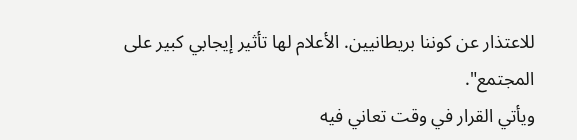للاعتذار عن كوننا بريطانيين. الأعلام لها تأثير إيجابي كبير على المجتمع".
ويأتي القرار في وقت تعاني فيه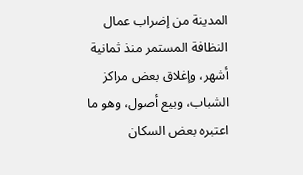المدينة من إضراب عمال النظافة المستمر منذ ثمانية أشهر، وإغلاق بعض مراكز الشباب، وبيع أصول، وهو ما اعتبره بعض السكان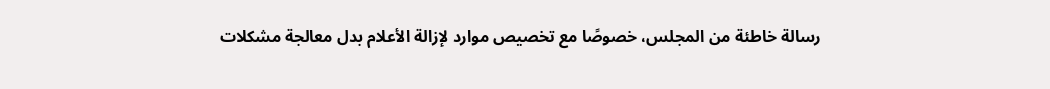رسالة خاطئة من المجلس، خصوصًا مع تخصيص موارد لإزالة الأعلام بدل معالجة مشكلات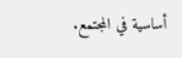أساسية في المجتمع.